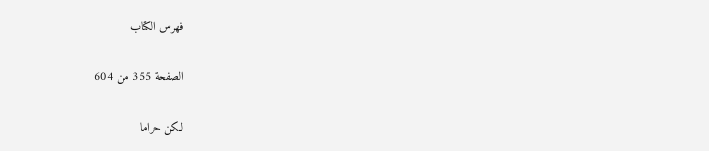فهرس الكتاب

الصفحة 355 من 604

لكن حراما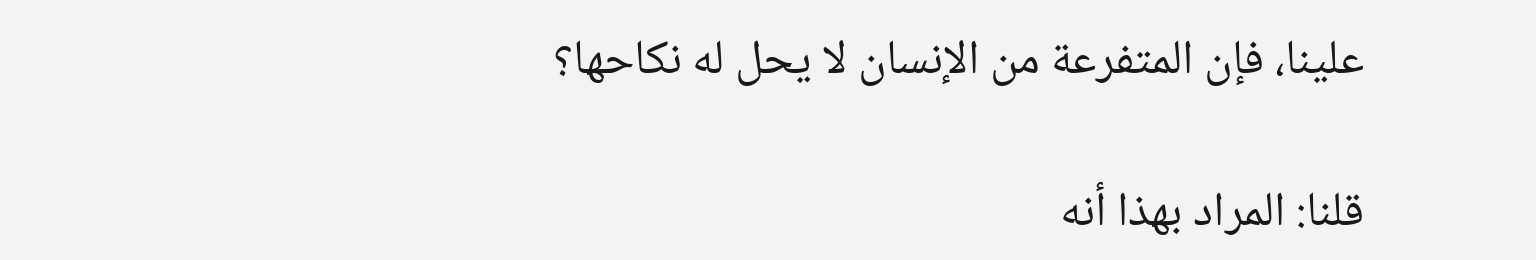علينا، فإن المتفرعة من الإنسان لا يحل له نكاحها؟

قلنا: المراد بهذا أنه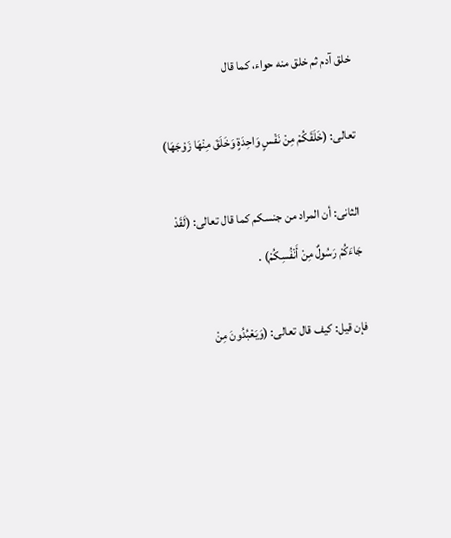خلق آدم ثم خلق منه حواء، كما قال

تعالى: (خَلَقَكُمْ مِنْ نَفْسٍ وَاحِدَةٍ وَخَلَقَ مِنْهَا زَوْجَهَا)

الثانى: أن المراد من جنسكم كما قال تعالى: (لَقَدْ جَاءَكُمْ رَسُولٌ مِنْ أَنْفُسِكُمْ) .

فإن قيل: كيف قال تعالى: (وَيَعْبُدُونَ مِنْ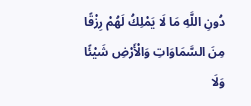دُونِ اللَّهِ مَا لَا يَمْلِكُ لَهُمْ رِزْقًا مِنَ السَّمَاوَاتِ وَالْأَرْضِ شَيْئًا وَلَا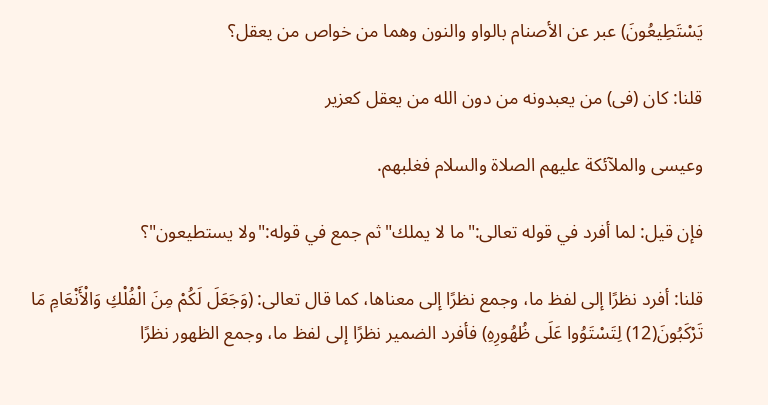يَسْتَطِيعُونَ) عبر عن الأصنام بالواو والنون وهما من خواص من يعقل؟

قلنا: كان (فى) من يعبدونه من دون الله من يعقل كعزير

وعيسى والملآئكة عليهم الصلاة والسلام فغلبهم.

فإن قيل: لما أفرد في قوله تعالى:"ما لا يملك"ثم جمع في قوله:"ولا يستطيعون"؟

قلنا: أفرد نظرًا إلى لفظ ما، وجمع نظرًا إلى معناها، كما قال تعالى: (وَجَعَلَ لَكُمْ مِنَ الْفُلْكِ وَالْأَنْعَامِ مَا تَرْكَبُونَ(12) لِتَسْتَوُوا عَلَى ظُهُورِهِ) فأفرد الضمير نظرًا إلى لفظ ما، وجمع الظهور نظرًا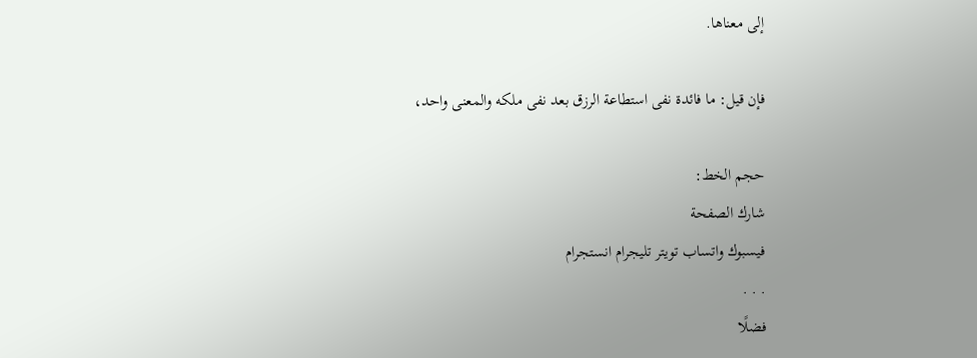إلى معناها.

فإن قيل: ما فائدة نفى استطاعة الرزق بعد نفى ملكه والمعنى واحد،

حجم الخط:
شارك الصفحة
فيسبوك واتساب تويتر تليجرام انستجرام
. . .
فضلًا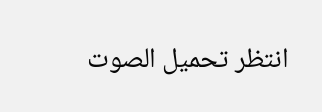انتظر تحميل الصوت